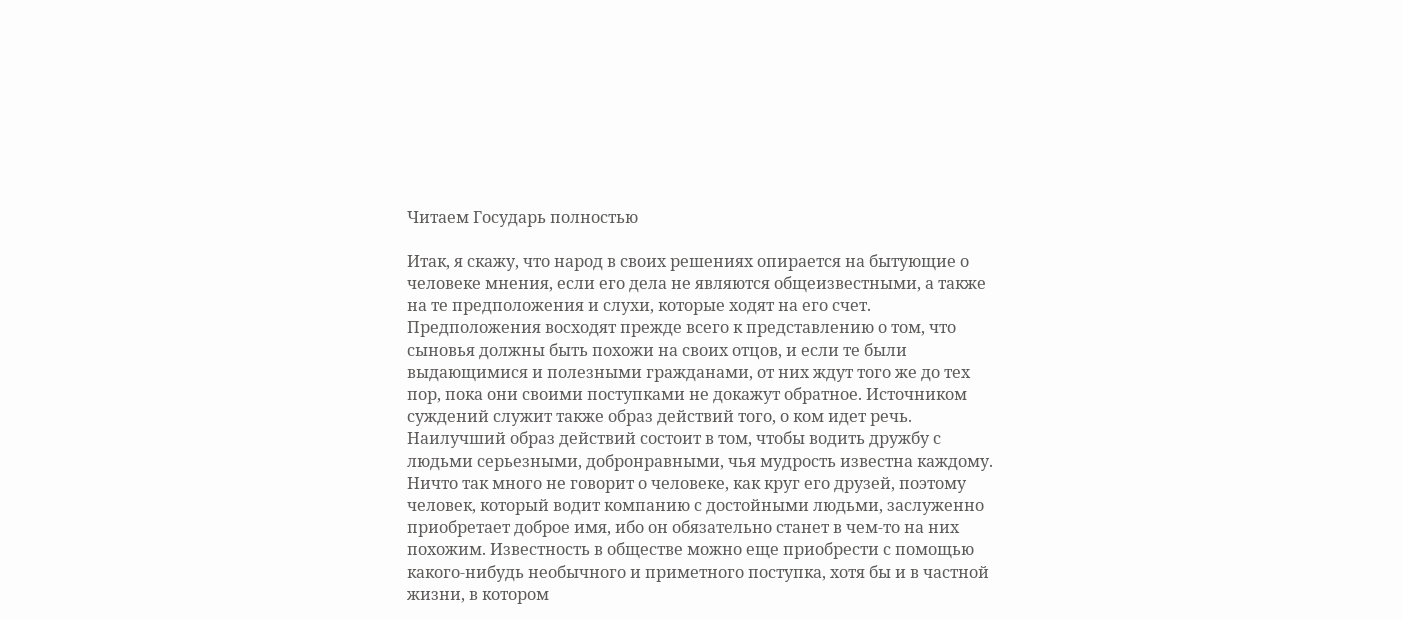Читаем Государь полностью

Итак, я скажу, что народ в своих решениях опирается на бытующие о человеке мнения, если его дела не являются общеизвестными, а также на те предположения и слухи, которые ходят на его счет. Предположения восходят прежде всего к представлению о том, что сыновья должны быть похожи на своих отцов, и если те были выдающимися и полезными гражданами, от них ждут того же до тех пор, пока они своими поступками не докажут обратное. Источником суждений служит также образ действий того, о ком идет речь. Наилучший образ действий состоит в том, чтобы водить дружбу с людьми серьезными, добронравными, чья мудрость известна каждому. Ничто так много не говорит о человеке, как круг его друзей, поэтому человек, который водит компанию с достойными людьми, заслуженно приобретает доброе имя, ибо он обязательно станет в чем-то на них похожим. Известность в обществе можно еще приобрести с помощью какого-нибудь необычного и приметного поступка, хотя бы и в частной жизни, в котором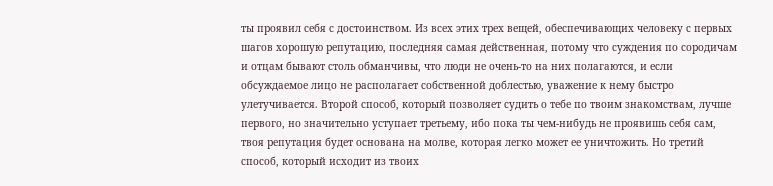ты проявил себя с достоинством. Из всех этих трех вещей, обеспечивающих человеку с первых шагов хорошую репутацию, последняя самая действенная, потому что суждения по сородичам и отцам бывают столь обманчивы, что люди не очень-то на них полагаются, и если обсуждаемое лицо не располагает собственной доблестью, уважение к нему быстро улетучивается. Второй способ, который позволяет судить о тебе по твоим знакомствам, лучше первого, но значительно уступает третьему, ибо пока ты чем-нибудь не проявишь себя сам, твоя репутация будет основана на молве, которая легко может ее уничтожить. Но третий способ, который исходит из твоих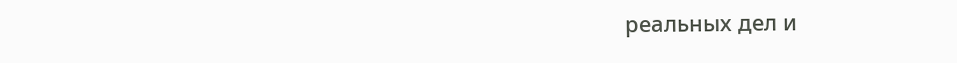реальных дел и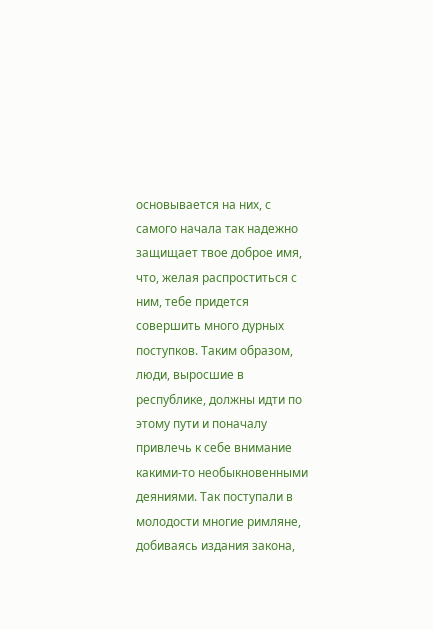основывается на них, с самого начала так надежно защищает твое доброе имя, что, желая распроститься с ним, тебе придется совершить много дурных поступков. Таким образом, люди, выросшие в республике, должны идти по этому пути и поначалу привлечь к себе внимание какими-то необыкновенными деяниями. Так поступали в молодости многие римляне, добиваясь издания закона,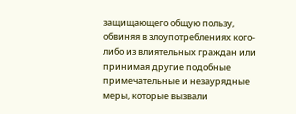защищающего общую пользу, обвиняя в злоупотреблениях кого-либо из влиятельных граждан или принимая другие подобные примечательные и незаурядные меры, которые вызвали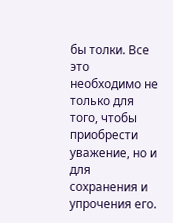бы толки. Все это необходимо не только для того, чтобы приобрести уважение, но и для сохранения и упрочения его.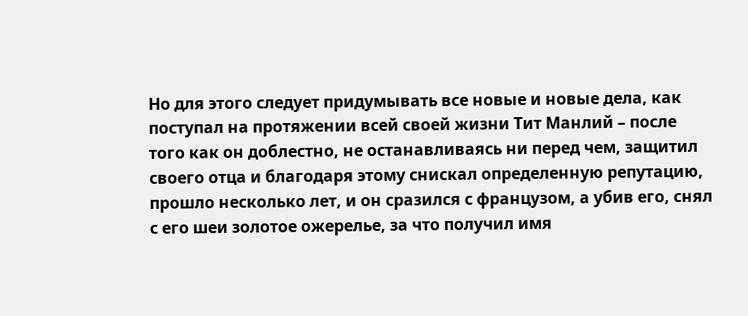Но для этого следует придумывать все новые и новые дела, как поступал на протяжении всей своей жизни Тит Манлий – после того как он доблестно, не останавливаясь ни перед чем, защитил своего отца и благодаря этому снискал определенную репутацию, прошло несколько лет, и он сразился с французом, а убив его, снял с его шеи золотое ожерелье, за что получил имя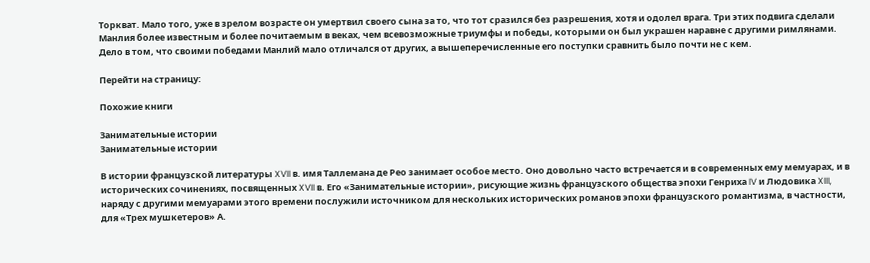Торкват. Мало того, уже в зрелом возрасте он умертвил своего сына за то, что тот сразился без разрешения, хотя и одолел врага. Три этих подвига сделали Манлия более известным и более почитаемым в веках, чем всевозможные триумфы и победы, которыми он был украшен наравне с другими римлянами. Дело в том, что своими победами Манлий мало отличался от других, а вышеперечисленные его поступки сравнить было почти не с кем.

Перейти на страницу:

Похожие книги

Занимательные истории
Занимательные истории

В истории французской литературы XVII в. имя Таллемана де Рео занимает особое место. Оно довольно часто встречается и в современных ему мемуарах, и в исторических сочинениях, посвященных XVII в. Его «Занимательные истории», рисующие жизнь французского общества эпохи Генриха IV и Людовика XIII, наряду с другими мемуарами этого времени послужили источником для нескольких исторических романов эпохи французского романтизма, в частности, для «Трех мушкетеров» А.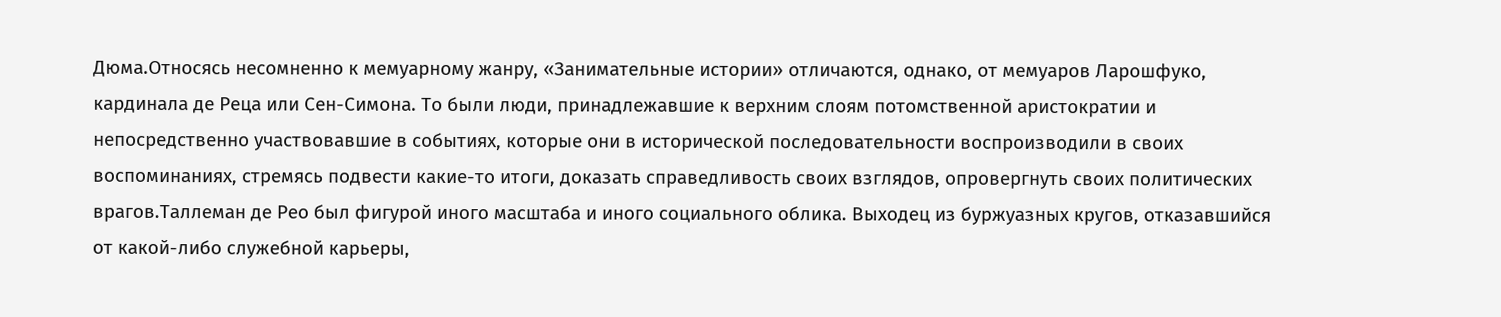Дюма.Относясь несомненно к мемуарному жанру, «Занимательные истории» отличаются, однако, от мемуаров Ларошфуко, кардинала де Реца или Сен-Симона. То были люди, принадлежавшие к верхним слоям потомственной аристократии и непосредственно участвовавшие в событиях, которые они в исторической последовательности воспроизводили в своих воспоминаниях, стремясь подвести какие-то итоги, доказать справедливость своих взглядов, опровергнуть своих политических врагов.Таллеман де Рео был фигурой иного масштаба и иного социального облика. Выходец из буржуазных кругов, отказавшийся от какой-либо служебной карьеры,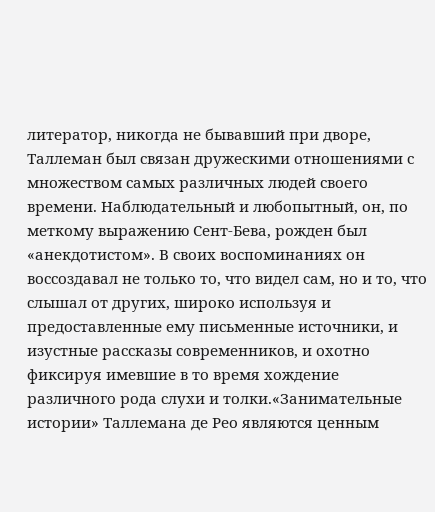литератор, никогда не бывавший при дворе, Таллеман был связан дружескими отношениями с множеством самых различных людей своего времени. Наблюдательный и любопытный, он, по меткому выражению Сент-Бева, рожден был «анекдотистом». В своих воспоминаниях он воссоздавал не только то, что видел сам, но и то, что слышал от других, широко используя и предоставленные ему письменные источники, и изустные рассказы современников, и охотно фиксируя имевшие в то время хождение различного рода слухи и толки.«Занимательные истории» Таллемана де Рео являются ценным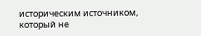историческим источником, который не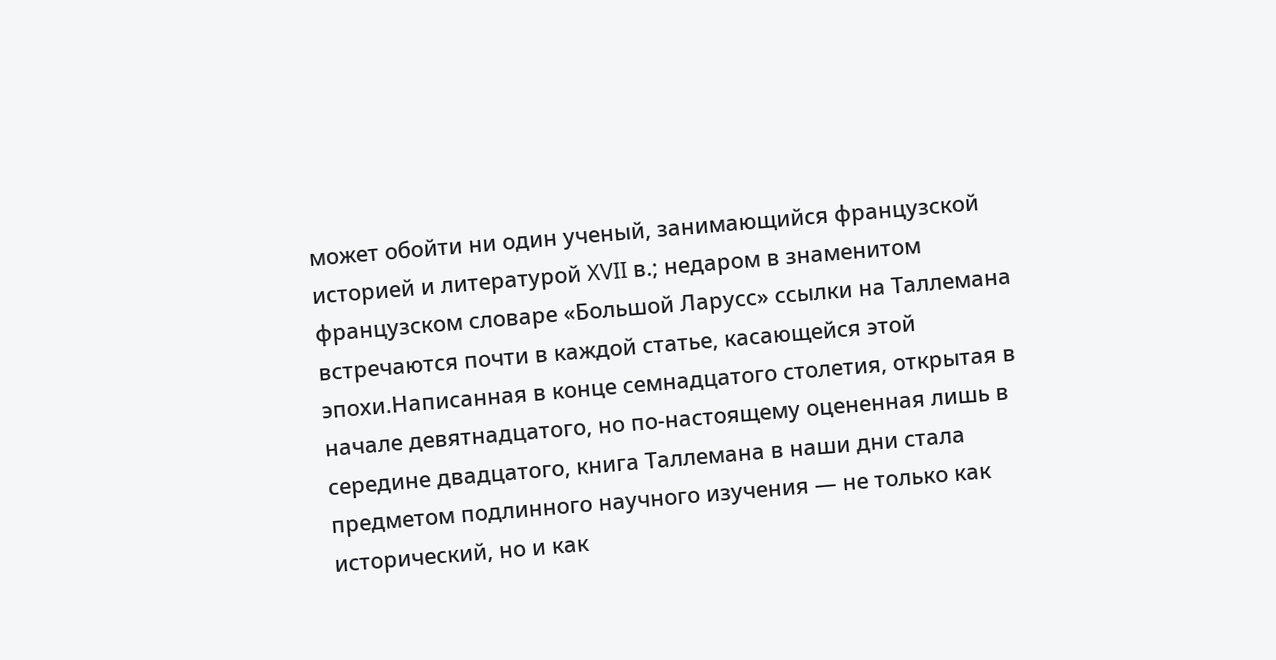может обойти ни один ученый, занимающийся французской историей и литературой XVII в.; недаром в знаменитом французском словаре «Большой Ларусс» ссылки на Таллемана встречаются почти в каждой статье, касающейся этой эпохи.Написанная в конце семнадцатого столетия, открытая в начале девятнадцатого, но по-настоящему оцененная лишь в середине двадцатого, книга Таллемана в наши дни стала предметом подлинного научного изучения — не только как исторический, но и как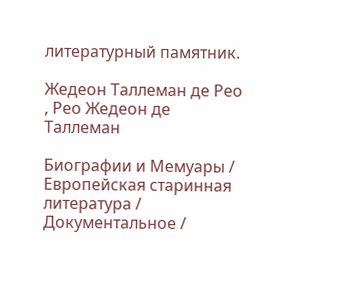литературный памятник.

Жедеон Таллеман де Рео , Рео Жедеон де Таллеман

Биографии и Мемуары / Европейская старинная литература / Документальное /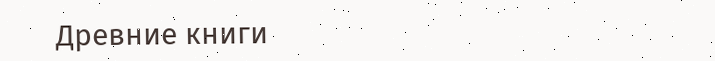Древние книги